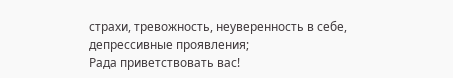страхи, тревожность, неуверенность в себе, депрессивные проявления;
Рада приветствовать вас!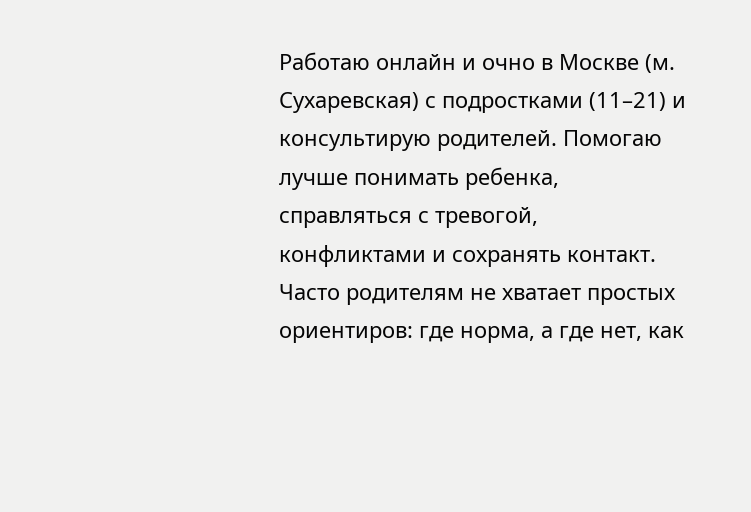Работаю онлайн и очно в Москве (м. Сухаревская) с подростками (11–21) и консультирую родителей. Помогаю лучше понимать ребенка, справляться с тревогой, конфликтами и сохранять контакт. Часто родителям не хватает простых ориентиров: где норма, а где нет, как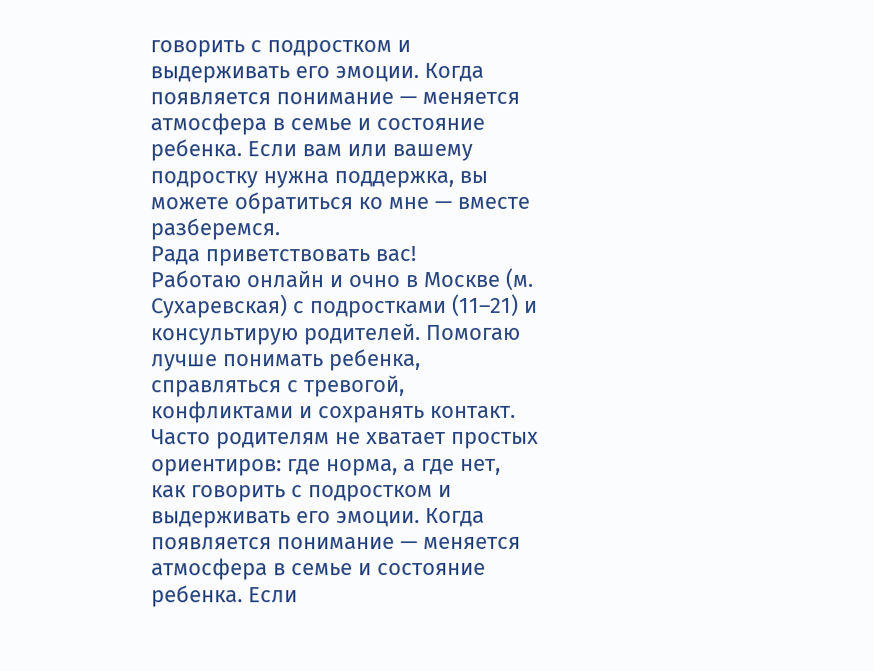говорить с подростком и выдерживать его эмоции. Когда появляется понимание — меняется атмосфера в семье и состояние ребенка. Если вам или вашему подростку нужна поддержка, вы можете обратиться ко мне — вместе разберемся.
Рада приветствовать вас!
Работаю онлайн и очно в Москве (м. Сухаревская) с подростками (11–21) и консультирую родителей. Помогаю лучше понимать ребенка, справляться с тревогой, конфликтами и сохранять контакт. Часто родителям не хватает простых ориентиров: где норма, а где нет, как говорить с подростком и выдерживать его эмоции. Когда появляется понимание — меняется атмосфера в семье и состояние ребенка. Если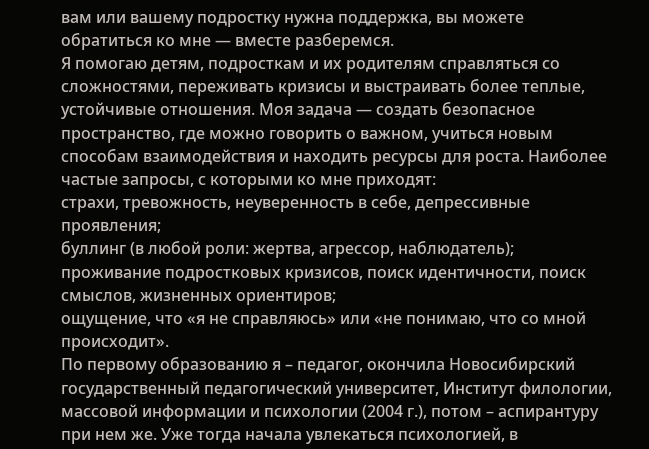вам или вашему подростку нужна поддержка, вы можете обратиться ко мне — вместе разберемся.
Я помогаю детям, подросткам и их родителям справляться со сложностями, переживать кризисы и выстраивать более теплые, устойчивые отношения. Моя задача — создать безопасное пространство, где можно говорить о важном, учиться новым способам взаимодействия и находить ресурсы для роста. Наиболее частые запросы, с которыми ко мне приходят:
страхи, тревожность, неуверенность в себе, депрессивные проявления;
буллинг (в любой роли: жертва, агрессор, наблюдатель);
проживание подростковых кризисов, поиск идентичности, поиск смыслов, жизненных ориентиров;
ощущение, что «я не справляюсь» или «не понимаю, что со мной происходит».
По первому образованию я – педагог, окончила Новосибирский государственный педагогический университет, Институт филологии, массовой информации и психологии (2004 г.), потом – аспирантуру при нем же. Уже тогда начала увлекаться психологией, в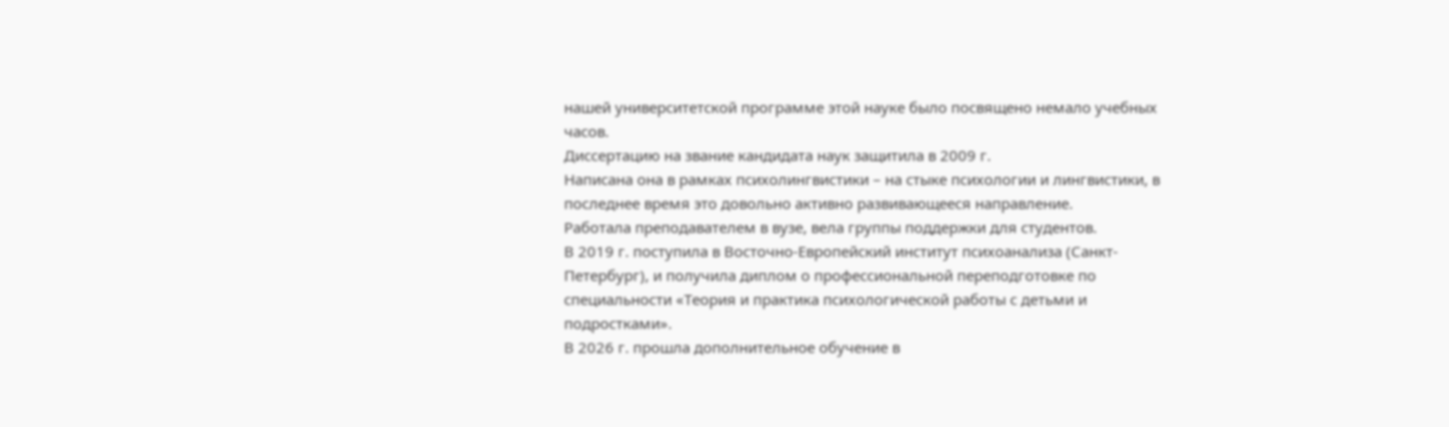нашей университетской программе этой науке было посвящено немало учебных часов.
Диссертацию на звание кандидата наук защитила в 2009 г.
Написана она в рамках психолингвистики – на стыке психологии и лингвистики, в последнее время это довольно активно развивающееся направление.
Работала преподавателем в вузе, вела группы поддержки для студентов.
В 2019 г. поступила в Восточно-Европейский институт психоанализа (Санкт-Петербург), и получила диплом о профессиональной переподготовке по специальности «Теория и практика психологической работы с детьми и подростками».
В 2026 г. прошла дополнительное обучение в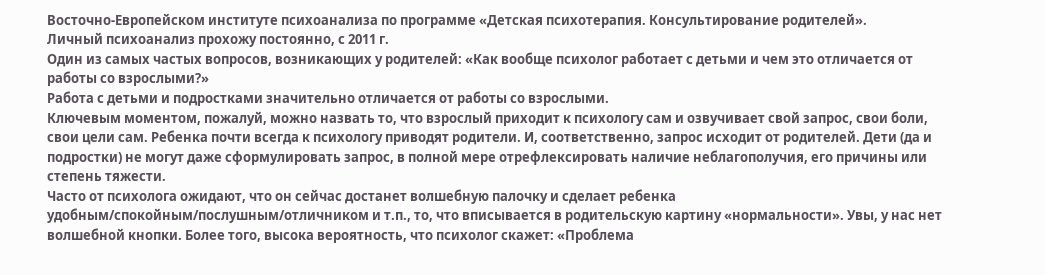Восточно-Европейском институте психоанализа по программе «Детская психотерапия. Консультирование родителей».
Личный психоанализ прохожу постоянно, с 2011 г.
Один из самых частых вопросов, возникающих у родителей: «Как вообще психолог работает с детьми и чем это отличается от работы со взрослыми?»
Работа с детьми и подростками значительно отличается от работы со взрослыми.
Ключевым моментом, пожалуй, можно назвать то, что взрослый приходит к психологу сам и озвучивает свой запрос, свои боли, свои цели сам. Ребенка почти всегда к психологу приводят родители. И, соответственно, запрос исходит от родителей. Дети (да и подростки) не могут даже сформулировать запрос, в полной мере отрефлексировать наличие неблагополучия, его причины или степень тяжести.
Часто от психолога ожидают, что он сейчас достанет волшебную палочку и сделает ребенка удобным/спокойным/послушным/отличником и т.п., то, что вписывается в родительскую картину «нормальности». Увы, у нас нет волшебной кнопки. Более того, высока вероятность, что психолог скажет: «Проблема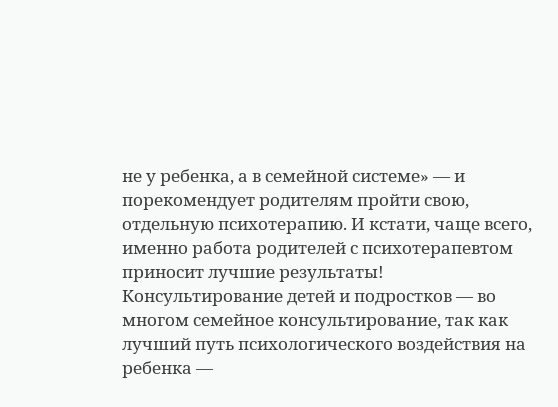не у ребенка, а в семейной системе» — и порекомендует родителям пройти свою, отдельную психотерапию. И кстати, чаще всего, именно работа родителей с психотерапевтом приносит лучшие результаты! Консультирование детей и подростков — во многом семейное консультирование, так как лучший путь психологического воздействия на ребенка —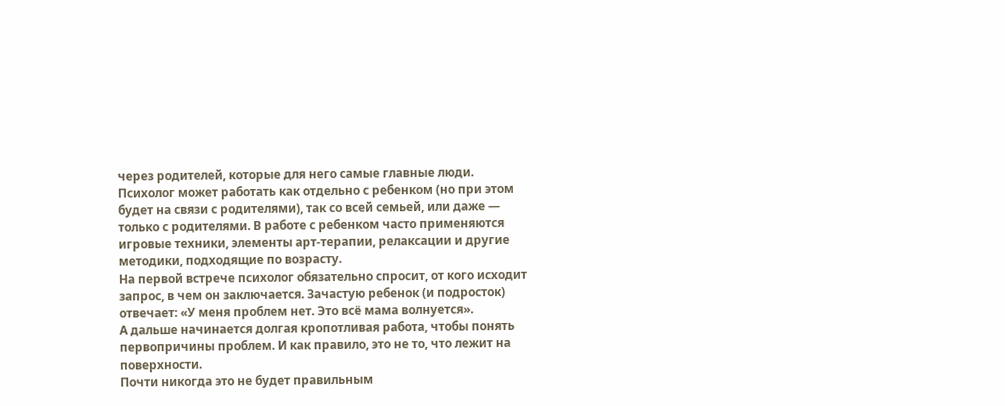через родителей, которые для него самые главные люди.
Психолог может работать как отдельно с ребенком (но при этом будет на связи с родителями), так со всей семьей, или даже — только с родителями. В работе с ребенком часто применяются игровые техники, элементы арт-терапии, релаксации и другие методики, подходящие по возрасту.
На первой встрече психолог обязательно спросит, от кого исходит запрос, в чем он заключается. Зачастую ребенок (и подросток) отвечает: «У меня проблем нет. Это всё мама волнуется».
А дальше начинается долгая кропотливая работа, чтобы понять первопричины проблем. И как правило, это не то, что лежит на поверхности.
Почти никогда это не будет правильным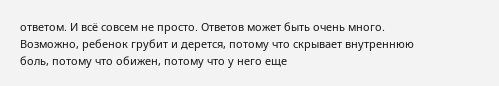ответом. И всё совсем не просто. Ответов может быть очень много.
Возможно, ребенок грубит и дерется, потому что скрывает внутреннюю боль, потому что обижен, потому что у него еще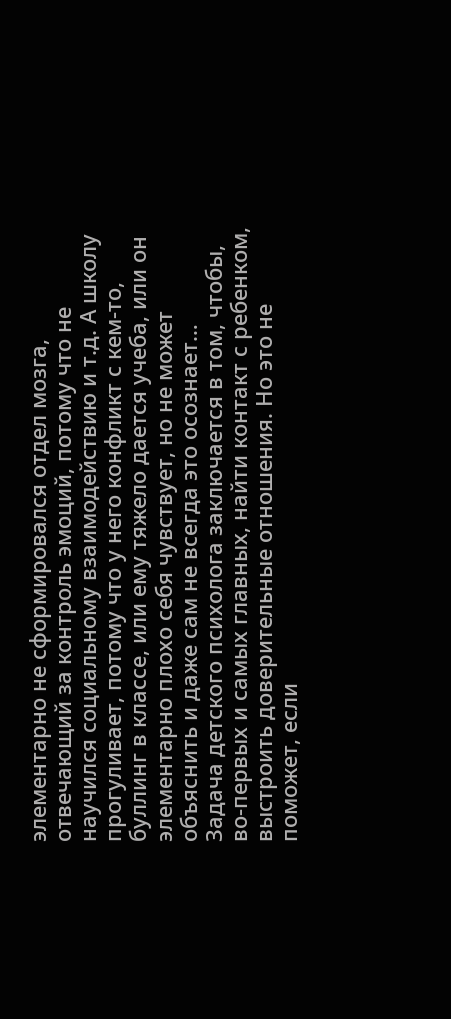элементарно не сформировался отдел мозга, отвечающий за контроль эмоций, потому что не научился социальному взаимодействию и т.д. А школу прогуливает, потому что у него конфликт с кем-то, буллинг в классе, или ему тяжело дается учеба, или он элементарно плохо себя чувствует, но не может объяснить и даже сам не всегда это осознает…
Задача детского психолога заключается в том, чтобы, во-первых и самых главных, найти контакт с ребенком, выстроить доверительные отношения. Но это не поможет, если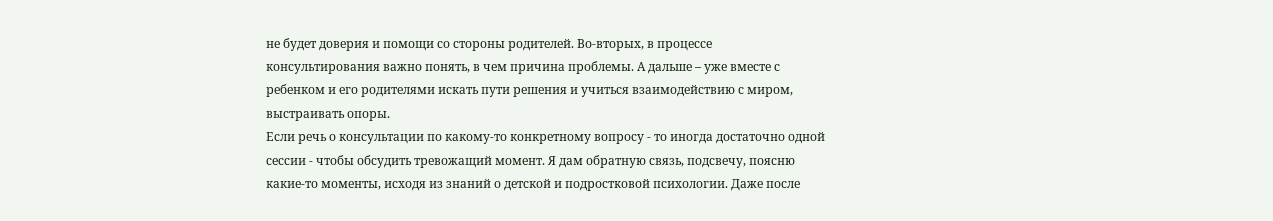не будет доверия и помощи со стороны родителей. Во-вторых, в процессе консультирования важно понять, в чем причина проблемы. А дальше – уже вместе с ребенком и его родителями искать пути решения и учиться взаимодействию с миром, выстраивать опоры.
Если речь о консультации по какому-то конкретному вопросу - то иногда достаточно одной сессии - чтобы обсудить тревожащий момент. Я дам обратную связь, подсвечу, поясню какие-то моменты, исходя из знаний о детской и подростковой психологии. Даже после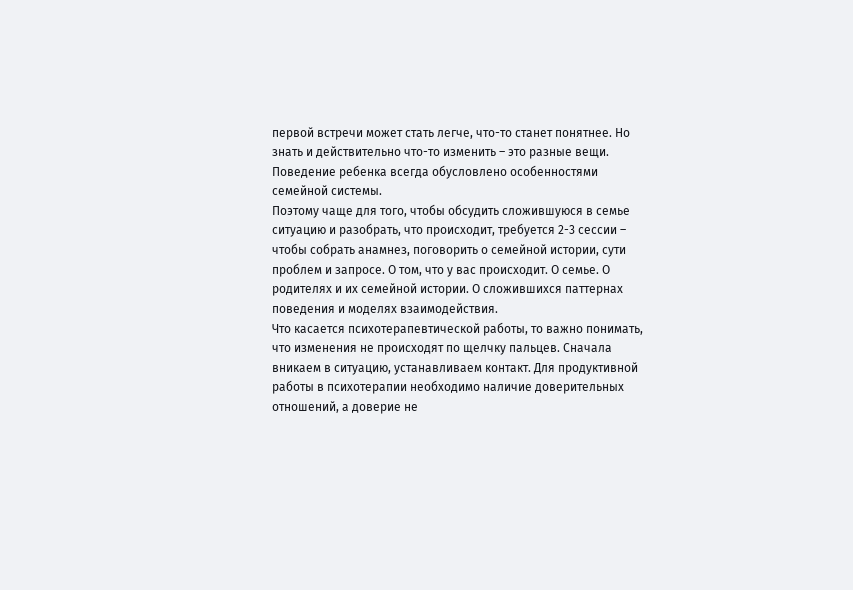первой встречи может стать легче, что-то станет понятнее. Но знать и действительно что-то изменить – это разные вещи.
Поведение ребенка всегда обусловлено особенностями семейной системы.
Поэтому чаще для того, чтобы обсудить сложившуюся в семье ситуацию и разобрать, что происходит, требуется 2-3 сессии – чтобы собрать анамнез, поговорить о семейной истории, сути проблем и запросе. О том, что у вас происходит. О семье. О родителях и их семейной истории. О сложившихся паттернах поведения и моделях взаимодействия.
Что касается психотерапевтической работы, то важно понимать, что изменения не происходят по щелчку пальцев. Сначала вникаем в ситуацию, устанавливаем контакт. Для продуктивной работы в психотерапии необходимо наличие доверительных отношений, а доверие не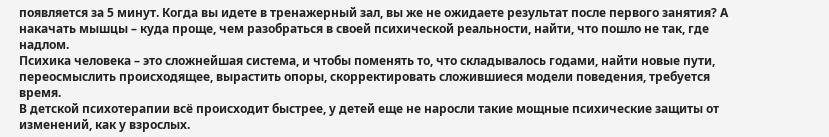появляется за 5 минут. Когда вы идете в тренажерный зал, вы же не ожидаете результат после первого занятия? А накачать мышцы – куда проще, чем разобраться в своей психической реальности, найти, что пошло не так, где надлом.
Психика человека – это сложнейшая система, и чтобы поменять то, что складывалось годами, найти новые пути, переосмыслить происходящее, вырастить опоры, скорректировать сложившиеся модели поведения, требуется время.
В детской психотерапии всё происходит быстрее, у детей еще не наросли такие мощные психические защиты от изменений, как у взрослых.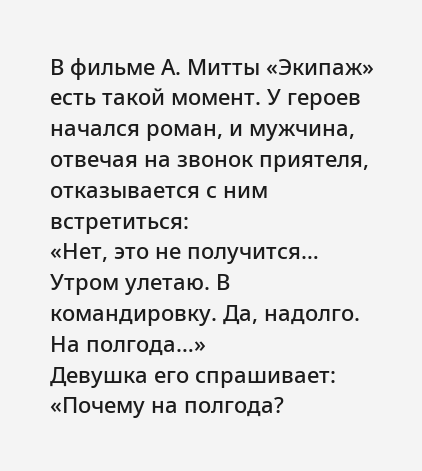В фильме А. Митты «Экипаж» есть такой момент. У героев начался роман, и мужчина, отвечая на звонок приятеля, отказывается с ним встретиться:
«Нет, это не получится… Утром улетаю. В командировку. Да, надолго. На полгода…»
Девушка его спрашивает: «Почему на полгода?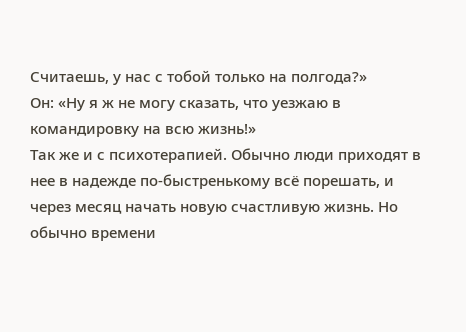Считаешь, у нас с тобой только на полгода?»
Он: «Ну я ж не могу сказать, что уезжаю в командировку на всю жизнь!»
Так же и с психотерапией. Обычно люди приходят в нее в надежде по-быстренькому всё порешать, и через месяц начать новую счастливую жизнь. Но обычно времени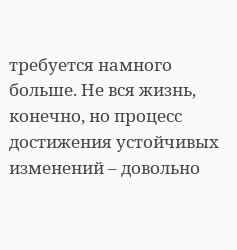требуется намного больше. Не вся жизнь, конечно, но процесс достижения устойчивых изменений – довольно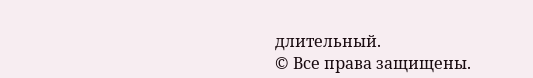длительный.
© Все права защищены.